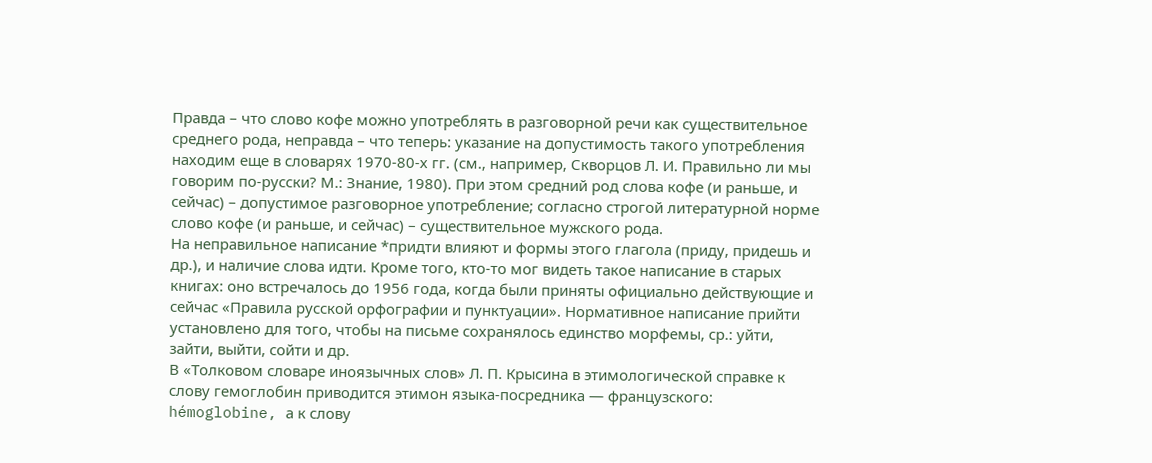Правда – что слово кофе можно употреблять в разговорной речи как существительное среднего рода, неправда – что теперь: указание на допустимость такого употребления находим еще в словарях 1970-80-х гг. (см., например, Скворцов Л. И. Правильно ли мы говорим по-русски? М.: Знание, 1980). При этом средний род слова кофе (и раньше, и сейчас) – допустимое разговорное употребление; согласно строгой литературной норме слово кофе (и раньше, и сейчас) – существительное мужского рода.
На неправильное написание *придти влияют и формы этого глагола (приду, придешь и др.), и наличие слова идти. Кроме того, кто-то мог видеть такое написание в старых книгах: оно встречалось до 1956 года, когда были приняты официально действующие и сейчас «Правила русской орфографии и пунктуации». Нормативное написание прийти установлено для того, чтобы на письме сохранялось единство морфемы, ср.: уйти, зайти, выйти, сойти и др.
В «Толковом словаре иноязычных слов» Л. П. Крысина в этимологической справке к слову гемоглобин приводится этимон языка-посредника — французского: hémoglobine, а к слову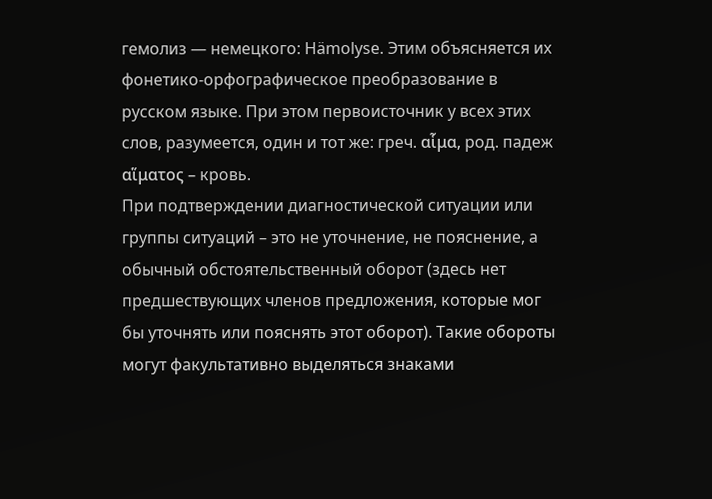гемолиз — немецкого: Hämolyse. Этим объясняется их фонетико-орфографическое преобразование в русском языке. При этом первоисточник у всех этих слов, разумеется, один и тот же: греч. αἷμα, род. падеж αἵματος – кровь.
При подтверждении диагностической ситуации или группы ситуаций – это не уточнение, не пояснение, а обычный обстоятельственный оборот (здесь нет предшествующих членов предложения, которые мог бы уточнять или пояснять этот оборот). Такие обороты могут факультативно выделяться знаками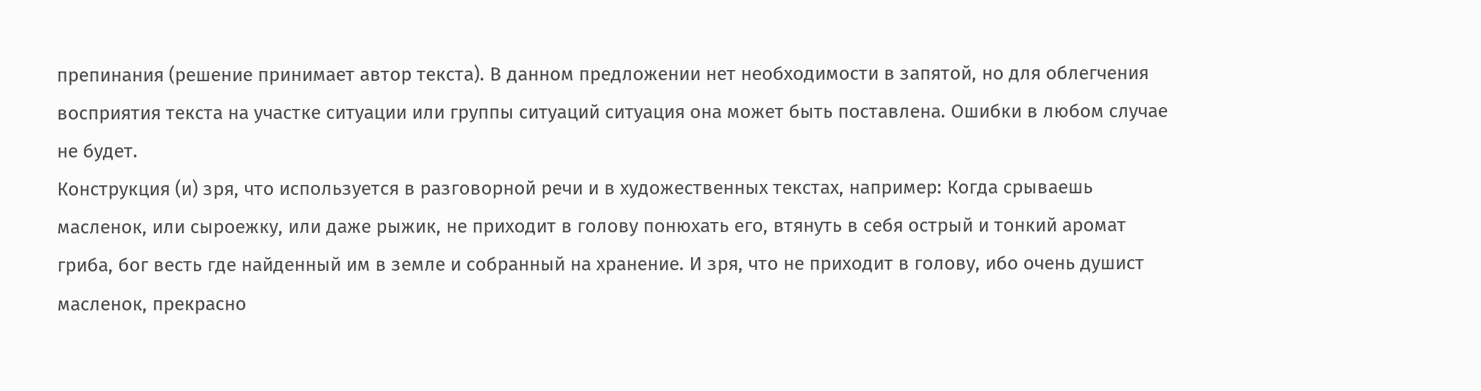препинания (решение принимает автор текста). В данном предложении нет необходимости в запятой, но для облегчения восприятия текста на участке ситуации или группы ситуаций ситуация она может быть поставлена. Ошибки в любом случае не будет.
Конструкция (и) зря, что используется в разговорной речи и в художественных текстах, например: Когда срываешь масленок, или сыроежку, или даже рыжик, не приходит в голову понюхать его, втянуть в себя острый и тонкий аромат гриба, бог весть где найденный им в земле и собранный на хранение. И зря, что не приходит в голову, ибо очень душист масленок, прекрасно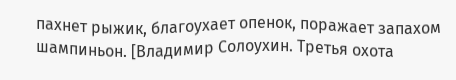пахнет рыжик, благоухает опенок, поражает запахом шампиньон. [Владимир Солоухин. Третья охота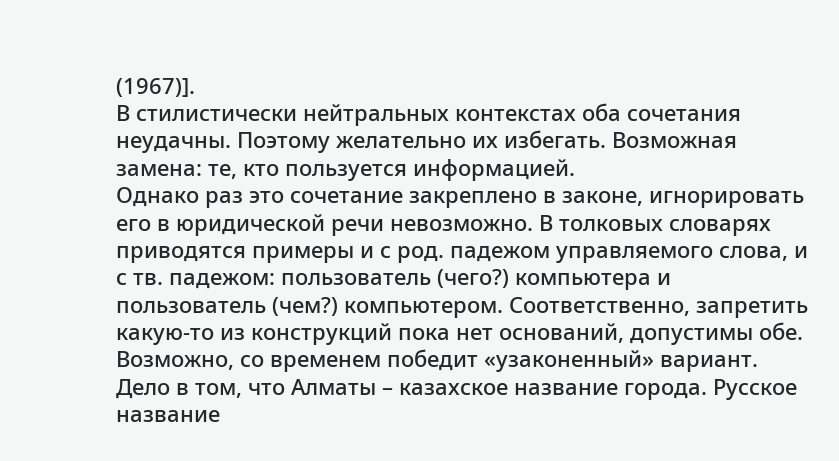(1967)].
В стилистически нейтральных контекстах оба сочетания неудачны. Поэтому желательно их избегать. Возможная замена: те, кто пользуется информацией.
Однако раз это сочетание закреплено в законе, игнорировать его в юридической речи невозможно. В толковых словарях приводятся примеры и с род. падежом управляемого слова, и с тв. падежом: пользователь (чего?) компьютера и пользователь (чем?) компьютером. Соответственно, запретить какую-то из конструкций пока нет оснований, допустимы обе. Возможно, со временем победит «узаконенный» вариант.
Дело в том, что Алматы – казахское название города. Русское название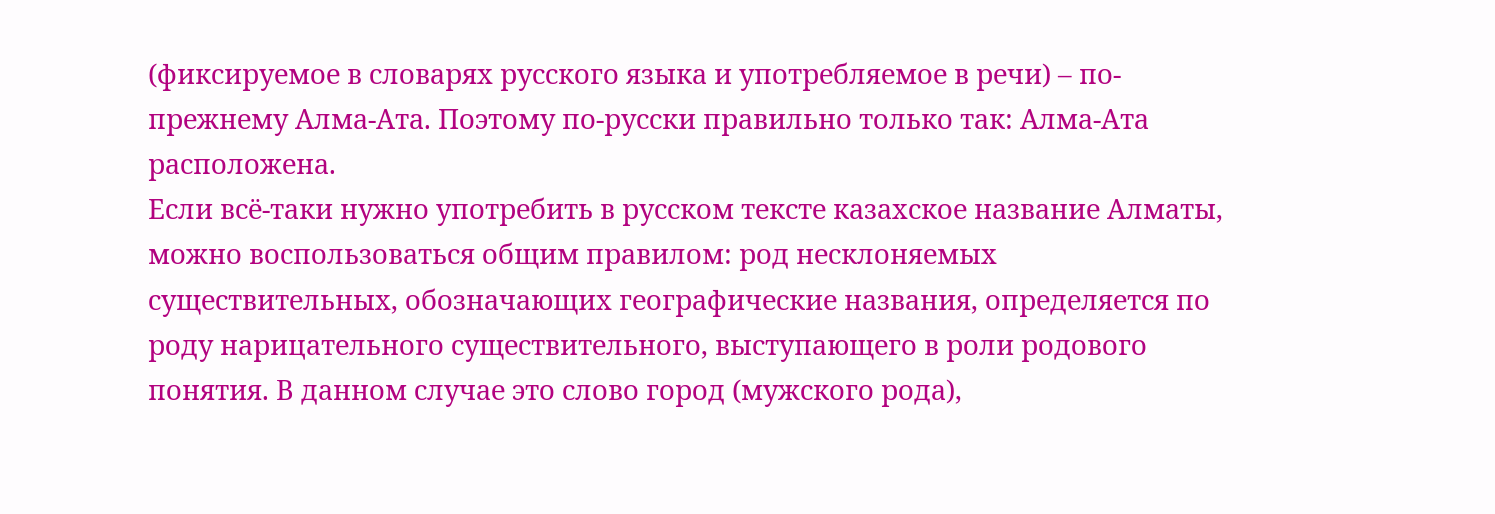(фиксируемое в словарях русского языка и употребляемое в речи) – по-прежнему Алма-Ата. Поэтому по-русски правильно только так: Алма-Ата расположена.
Если всё-таки нужно употребить в русском тексте казахское название Алматы, можно воспользоваться общим правилом: род несклоняемых существительных, обозначающих географические названия, определяется по роду нарицательного существительного, выступающего в роли родового понятия. В данном случае это слово город (мужского рода),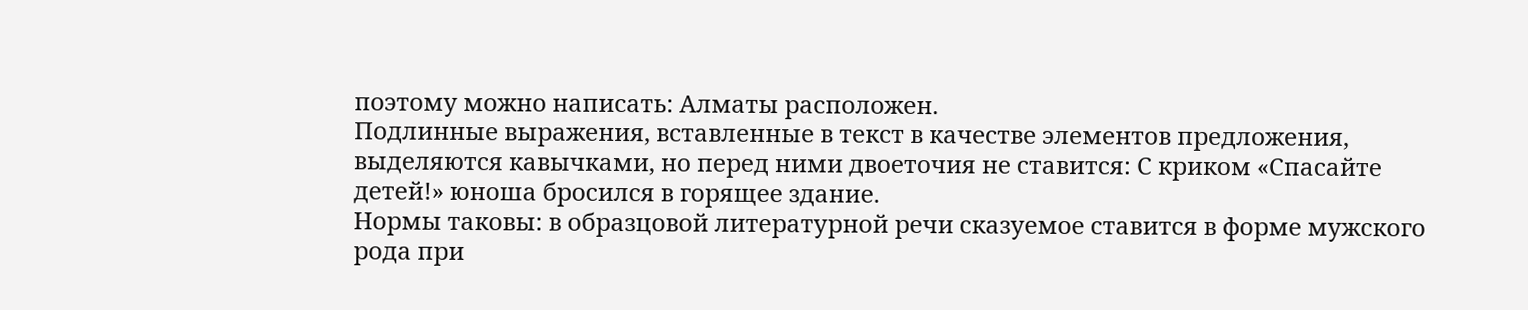поэтому можно написать: Алматы расположен.
Подлинные выражения, вставленные в текст в качестве элементов предложения, выделяются кавычками, но перед ними двоеточия не ставится: С криком «Спасайте детей!» юноша бросился в горящее здание.
Нормы таковы: в образцовой литературной речи сказуемое ставится в форме мужского рода при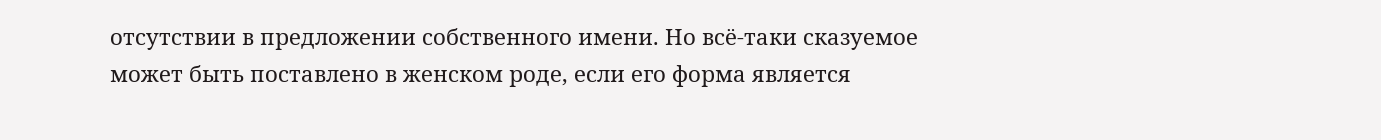отсутствии в предложении собственного имени. Но всё-таки сказуемое может быть поставлено в женском роде, если его форма является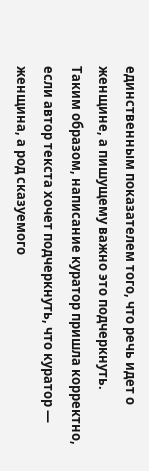единственным показателем того, что речь идет о женщине, а пишущему важно это подчеркнуть.
Таким образом, написание куратор пришла корректно, если автор текста хочет подчеркнуть, что куратор — женщина, а род сказуемого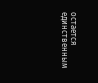остается единственным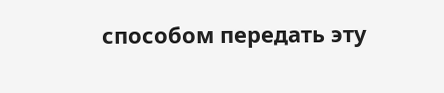способом передать эту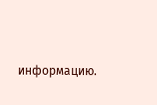информацию.